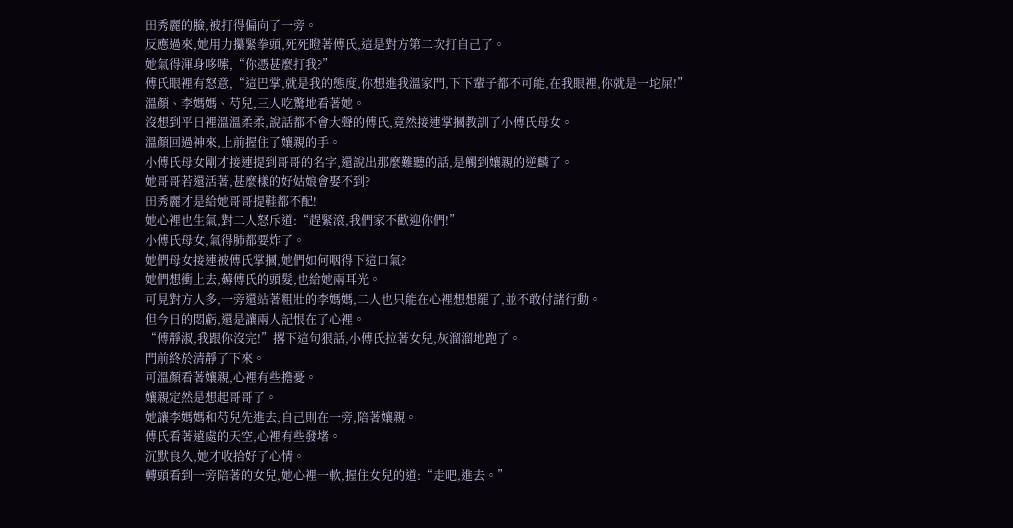田秀麗的臉,被打得偏向了一旁。
反應過來,她用力攥緊拳頭,死死瞪著傅氏,這是對方第二次打自己了。
她氣得渾身哆嗦,“你憑甚麼打我?”
傅氏眼裡有怒意,“這巴掌,就是我的態度,你想進我溫家門,下下輩子都不可能,在我眼裡,你就是一坨屎!”
溫顏、李媽媽、芍兒,三人吃驚地看著她。
沒想到平日裡溫溫柔柔,說話都不會大聲的傅氏,竟然接連掌摑教訓了小傅氏母女。
溫顏回過神來,上前握住了孃親的手。
小傅氏母女剛才接連提到哥哥的名字,還說出那麼難聽的話,是觸到孃親的逆麟了。
她哥哥若還活著,甚麼樣的好姑娘會娶不到?
田秀麗才是給她哥哥提鞋都不配!
她心裡也生氣,對二人怒斥道:“趕緊滾,我們家不歡迎你們!”
小傅氏母女,氣得肺都要炸了。
她們母女接連被傅氏掌摑,她們如何咽得下這口氣?
她們想衝上去,薅傅氏的頭髮,也給她兩耳光。
可見對方人多,一旁還站著粗壯的李媽媽,二人也只能在心裡想想罷了,並不敢付諸行動。
但今日的悶虧,還是讓兩人記恨在了心裡。
“傅靜淑,我跟你沒完!”撂下這句狠話,小傅氏拉著女兒,灰溜溜地跑了。
門前終於清靜了下來。
可溫顏看著孃親,心裡有些擔憂。
孃親定然是想起哥哥了。
她讓李媽媽和芍兒先進去,自己則在一旁,陪著孃親。
傅氏看著遠處的天空,心裡有些發堵。
沉默良久,她才收拾好了心情。
轉頭看到一旁陪著的女兒,她心裡一軟,握住女兒的道:“走吧,進去。”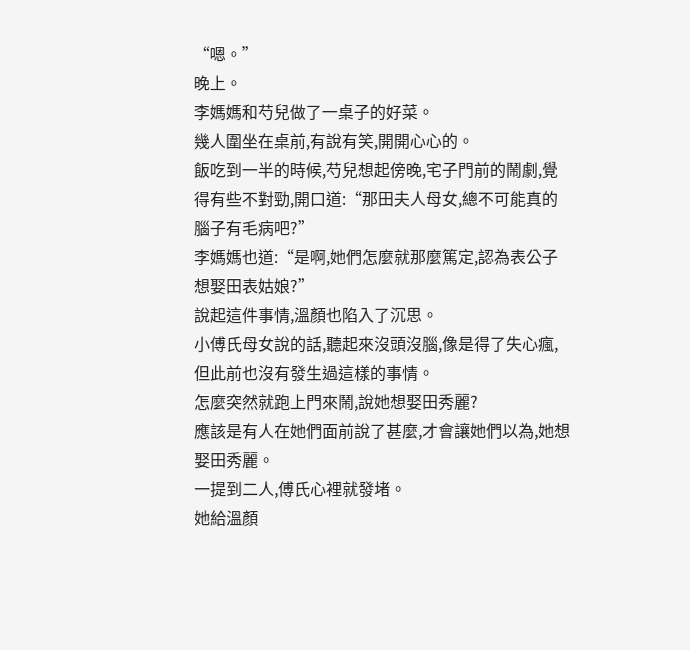“嗯。”
晚上。
李媽媽和芍兒做了一桌子的好菜。
幾人圍坐在桌前,有說有笑,開開心心的。
飯吃到一半的時候,芍兒想起傍晚,宅子門前的鬧劇,覺得有些不對勁,開口道:“那田夫人母女,總不可能真的腦子有毛病吧?”
李媽媽也道:“是啊,她們怎麼就那麼篤定,認為表公子想娶田表姑娘?”
說起這件事情,溫顏也陷入了沉思。
小傅氏母女說的話,聽起來沒頭沒腦,像是得了失心瘋,但此前也沒有發生過這樣的事情。
怎麼突然就跑上門來鬧,說她想娶田秀麗?
應該是有人在她們面前說了甚麼,才會讓她們以為,她想娶田秀麗。
一提到二人,傅氏心裡就發堵。
她給溫顏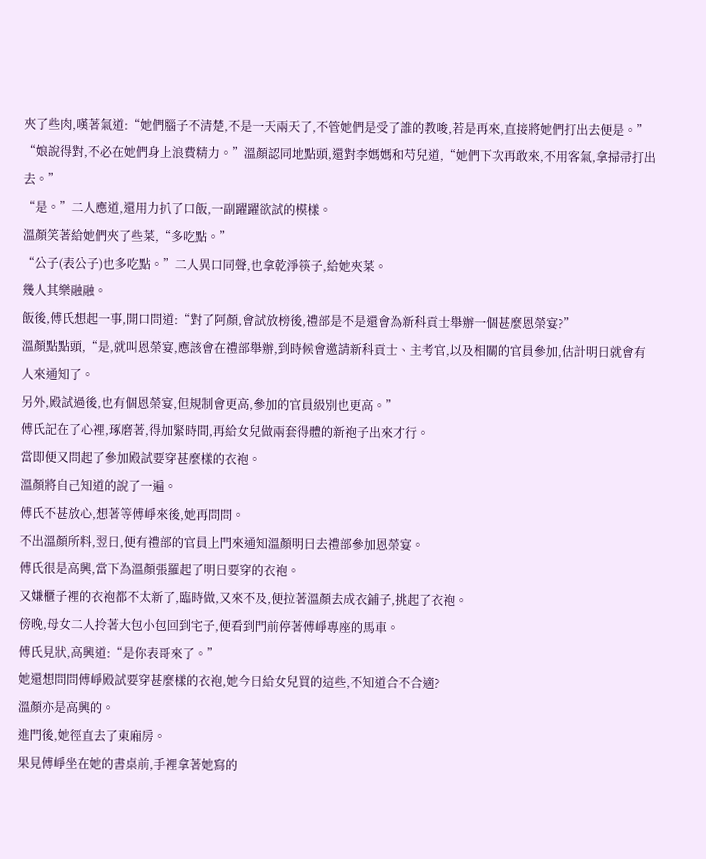夾了些肉,嘆著氣道:“她們腦子不清楚,不是一天兩天了,不管她們是受了誰的教唆,若是再來,直接將她們打出去便是。”
“娘說得對,不必在她們身上浪費精力。”溫顏認同地點頭,還對李媽媽和芍兒道,“她們下次再敢來,不用客氣,拿掃帚打出去。”
“是。”二人應道,還用力扒了口飯,一副躍躍欲試的模樣。
溫顏笑著給她們夾了些菜,“多吃點。”
“公子(表公子)也多吃點。”二人異口同聲,也拿乾淨筷子,給她夾菜。
幾人其樂融融。
飯後,傅氏想起一事,開口問道:“對了阿顏,會試放榜後,禮部是不是還會為新科貢士舉辦一個甚麼恩榮宴?”
溫顏點點頭,“是,就叫恩榮宴,應該會在禮部舉辦,到時候會邀請新科貢士、主考官,以及相關的官員參加,估計明日就會有人來通知了。
另外,殿試過後,也有個恩榮宴,但規制會更高,參加的官員級別也更高。”
傅氏記在了心裡,琢磨著,得加緊時間,再給女兒做兩套得體的新袍子出來才行。
當即便又問起了參加殿試要穿甚麼樣的衣袍。
溫顏將自己知道的說了一遍。
傅氏不甚放心,想著等傅崢來後,她再問問。
不出溫顏所料,翌日,便有禮部的官員上門來通知溫顏明日去禮部參加恩榮宴。
傅氏很是高興,當下為溫顏張羅起了明日要穿的衣袍。
又嫌櫃子裡的衣袍都不太新了,臨時做,又來不及,便拉著溫顏去成衣鋪子,挑起了衣袍。
傍晚,母女二人拎著大包小包回到宅子,便看到門前停著傅崢專座的馬車。
傅氏見狀,高興道:“是你表哥來了。”
她還想問問傅崢殿試要穿甚麼樣的衣袍,她今日給女兒買的這些,不知道合不合適?
溫顏亦是高興的。
進門後,她徑直去了東廂房。
果見傅崢坐在她的書桌前,手裡拿著她寫的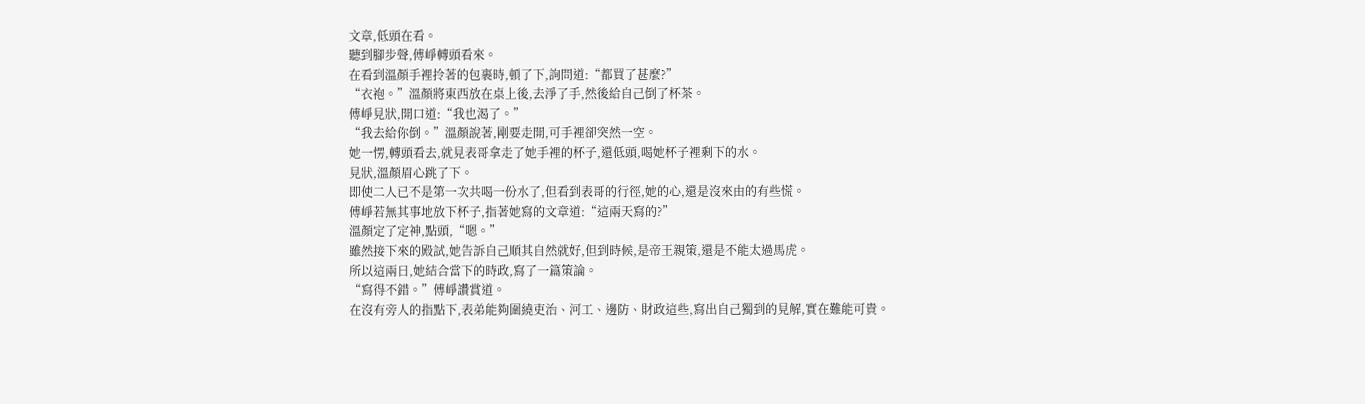文章,低頭在看。
聽到腳步聲,傅崢轉頭看來。
在看到溫顏手裡拎著的包裹時,頓了下,詢問道:“都買了甚麼?”
“衣袍。”溫顏將東西放在桌上後,去淨了手,然後給自己倒了杯茶。
傅崢見狀,開口道:“我也渴了。”
“我去給你倒。”溫顏說著,剛要走開,可手裡卻突然一空。
她一愣,轉頭看去,就見表哥拿走了她手裡的杯子,還低頭,喝她杯子裡剩下的水。
見狀,溫顏眉心跳了下。
即使二人已不是第一次共喝一份水了,但看到表哥的行徑,她的心,還是沒來由的有些慌。
傅崢若無其事地放下杯子,指著她寫的文章道:“這兩天寫的?”
溫顏定了定神,點頭,“嗯。”
雖然接下來的殿試,她告訴自己順其自然就好,但到時候,是帝王親策,還是不能太過馬虎。
所以這兩日,她結合當下的時政,寫了一篇策論。
“寫得不錯。”傅崢讚賞道。
在沒有旁人的指點下,表弟能夠圍繞吏治、河工、邊防、財政這些,寫出自己獨到的見解,實在難能可貴。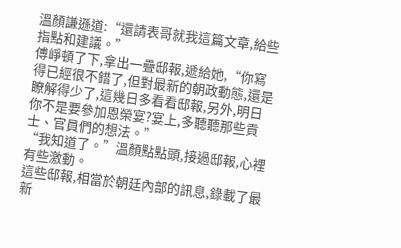溫顏謙遜道:“還請表哥就我這篇文章,給些指點和建議。”
傅崢頓了下,拿出一疊邸報,遞給她,“你寫得已經很不錯了,但對最新的朝政動態,還是瞭解得少了,這幾日多看看邸報,另外,明日你不是要參加恩榮宴?宴上,多聽聽那些貢士、官員們的想法。”
“我知道了。”溫顏點點頭,接過邸報,心裡有些激動。
這些邸報,相當於朝廷內部的訊息,錄載了最新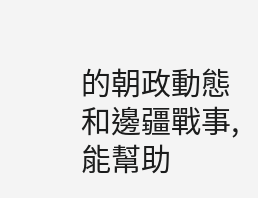的朝政動態和邊疆戰事,能幫助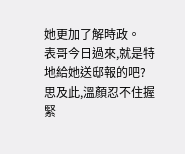她更加了解時政。
表哥今日過來,就是特地給她送邸報的吧?
思及此,溫顏忍不住握緊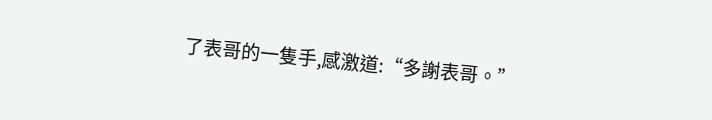了表哥的一隻手,感激道:“多謝表哥。”